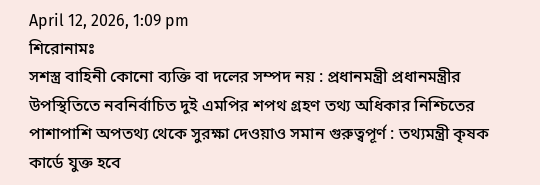April 12, 2026, 1:09 pm
শিরোনামঃ
সশস্ত্র বাহিনী কোনো ব্যক্তি বা দলের সম্পদ নয় : প্রধানমন্ত্রী প্রধানমন্ত্রীর উপস্থিতিতে নবনির্বাচিত দুই এমপির শপথ গ্রহণ তথ্য অধিকার নিশ্চিতের পাশাপাশি অপতথ্য থেকে সুরক্ষা দেওয়াও সমান গুরুত্বপূর্ণ : তথ্যমন্ত্রী কৃষক কার্ডে যুক্ত হবে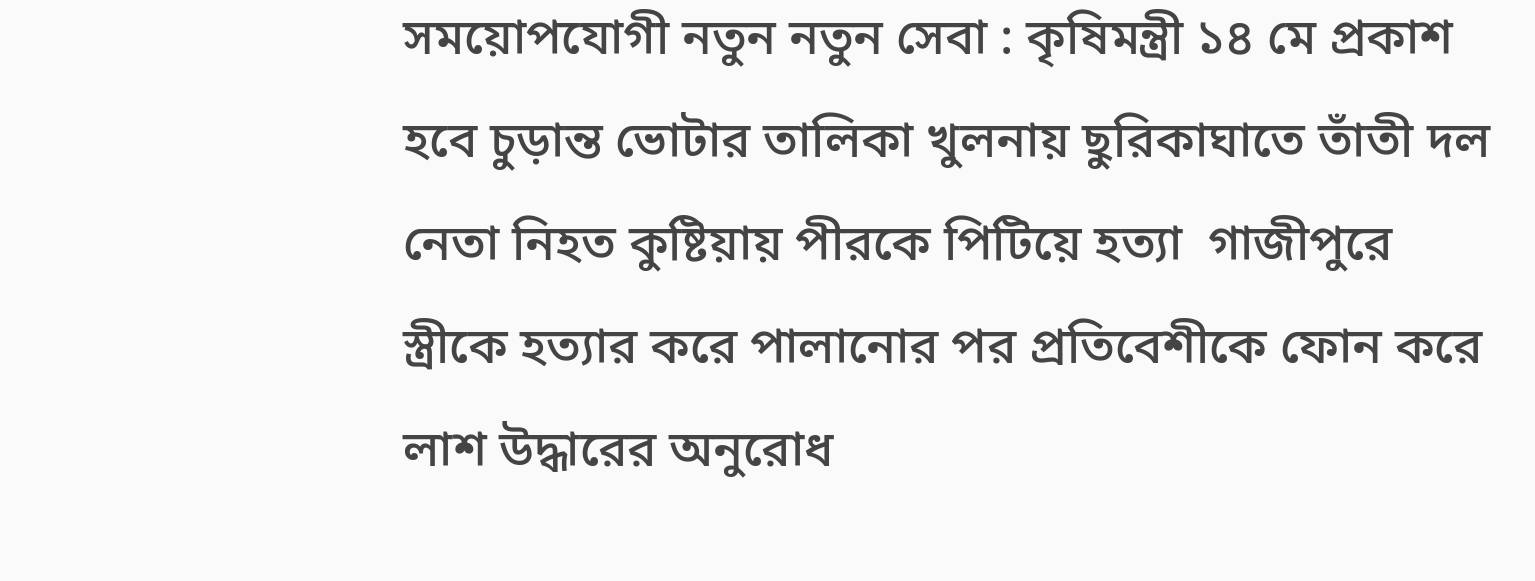সময়োপযোগী নতুন নতুন সেবা : কৃষিমন্ত্রী ১৪ মে প্রকাশ হবে চুড়ান্ত ভোটার তালিকা খুলনায় ছুরিকাঘাতে তাঁতী দল নেতা নিহত কুষ্টিয়ায় পীরকে পিটিয়ে হত্যা  গাজীপুরে স্ত্রীকে হত্যার করে পালানোর পর প্রতিবেশীকে ফোন করে লাশ উদ্ধারের অনুরোধ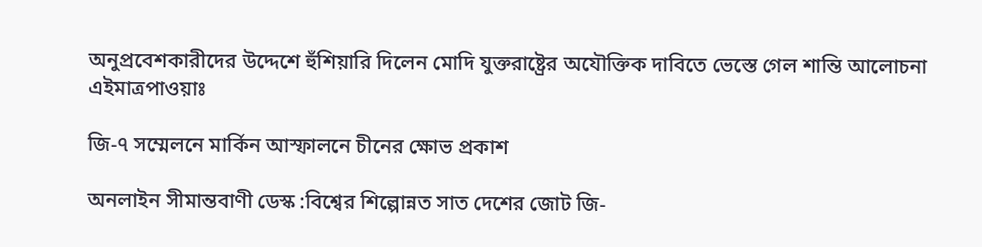অনুপ্রবেশকারীদের উদ্দেশে হুঁশিয়ারি দিলেন মোদি যুক্তরাষ্ট্রের অযৌক্তিক দাবিতে ভেস্তে গেল শান্তি আলোচনা
এইমাত্রপাওয়াঃ

জি-৭ সম্মেলনে মার্কিন আস্ফালনে চীনের ক্ষোভ প্রকাশ

অনলাইন সীমান্তবাণী ডেস্ক :বিশ্বের শিল্পোন্নত সাত দেশের জোট জি-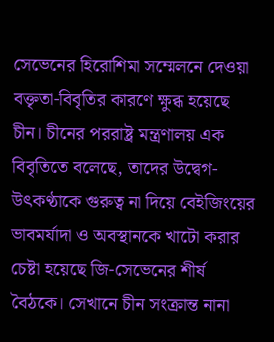সেভেনের হিরোশিমা সম্মেলনে দেওয়া বক্তৃতা-বিবৃতির কারণে ক্ষুব্ধ হয়েছে চীন। চীনের পররাষ্ট্র মন্ত্রণালয় এক বিবৃতিতে বলেছে, তাদের উদ্বেগ-উৎকণ্ঠাকে গুরুত্ব না দিয়ে বেইজিংয়ের ভাবমর্যাদা ও অবস্থানকে খাটো করার চেষ্টা হয়েছে জি-সেভেনের শীর্ষ বৈঠকে। সেখানে চীন সংক্রান্ত নানা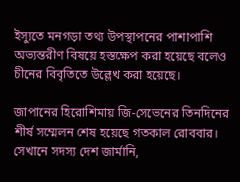ইস্যুতে মনগড়া তথ্য উপস্থাপনের পাশাপাশি অভ্যন্তরীণ বিষয়ে হস্তক্ষেপ করা হয়েছে বলেও চীনের বিবৃতিতে উল্লেখ করা হয়েছে।

জাপানের হিরোশিমায় জি-সেভেনের তিনদিনের শীর্ষ সম্মেলন শেষ হয়েছে গতকাল রোববার। সেখানে সদস্য দেশ জার্মানি,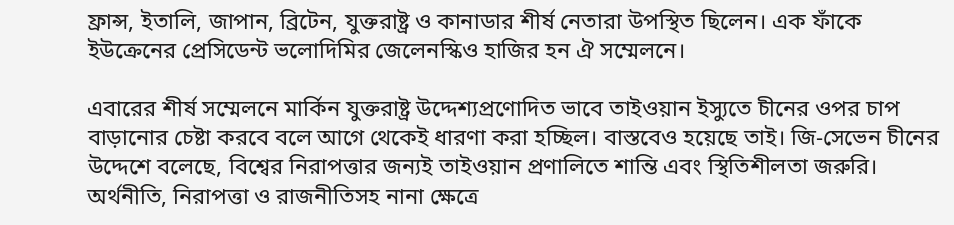ফ্রান্স, ইতালি, জাপান, ব্রিটেন, যুক্তরাষ্ট্র ও কানাডার শীর্ষ নেতারা উপস্থিত ছিলেন। এক ফাঁকে ইউক্রেনের প্রেসিডেন্ট ভলোদিমির জেলেনস্কিও হাজির হন ঐ সম্মেলনে।

এবারের শীর্ষ সম্মেলনে মার্কিন যুক্তরাষ্ট্র উদ্দেশ্যপ্রণোদিত ভাবে তাইওয়ান ইস্যুতে চীনের ওপর চাপ বাড়ানোর চেষ্টা করবে বলে আগে থেকেই ধারণা করা হচ্ছিল। বাস্তবেও হয়েছে তাই। জি-সেভেন চীনের উদ্দেশে বলেছে, বিশ্বের নিরাপত্তার জন্যই তাইওয়ান প্রণালিতে শান্তি এবং স্থিতিশীলতা জরুরি।  অর্থনীতি, নিরাপত্তা ও রাজনীতিসহ নানা ক্ষেত্রে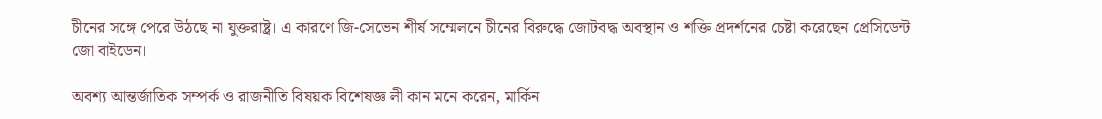চীনের সঙ্গে পেরে উঠছে না যুক্তরাষ্ট্র। এ কারণে জি-সেভেন শীর্ষ সম্মেলনে চীনের বিরুদ্ধে জোটবদ্ধ অবস্থান ও শক্তি প্রদর্শনের চেষ্টা করেছেন প্রেসিডেন্ট জো বাইডেন।

অবশ্য আন্তর্জাতিক সম্পর্ক ও রাজনীতি বিষয়ক বিশেষজ্ঞ লী কান মনে করেন, মার্কিন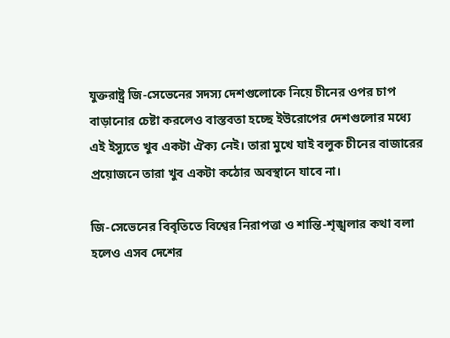যুক্তরাষ্ট্র জি-সেভেনের সদস্য দেশগুলোকে নিয়ে চীনের ওপর চাপ বাড়ানোর চেষ্টা করলেও বাস্তবতা হচ্ছে ইউরোপের দেশগুলোর মধ্যে এই ইস্যুতে খুব একটা ঐক্য নেই। তারা মুখে যাই বলুক চীনের বাজারের প্রয়োজনে তারা খুব একটা কঠোর অবস্থানে যাবে না।

জি-সেভেনের বিবৃতিতে বিশ্বের নিরাপত্তা ও শান্তি-শৃঙ্খলার কথা বলা হলেও এসব দেশের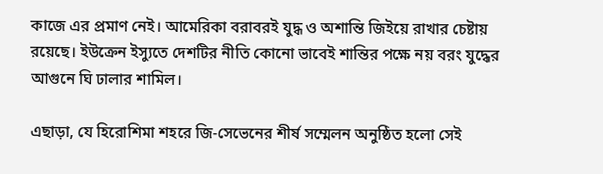কাজে এর প্রমাণ নেই। আমেরিকা বরাবরই যুদ্ধ ও অশান্তি জিইয়ে রাখার চেষ্টায় রয়েছে। ইউক্রেন ইস্যুতে দেশটির নীতি কোনো ভাবেই শান্তির পক্ষে নয় বরং যুদ্ধের আগুনে ঘি ঢালার শামিল।

এছাড়া, যে হিরোশিমা শহরে জি-সেভেনের শীর্ষ সম্মেলন অনুষ্ঠিত হলো সেই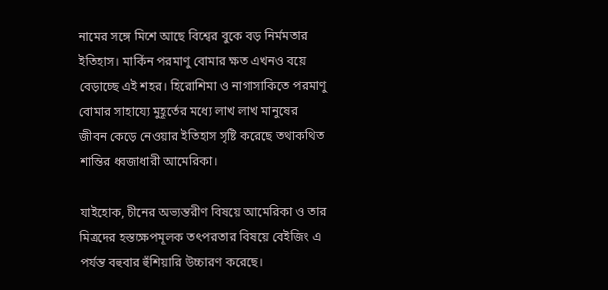নামের সঙ্গে মিশে আছে বিশ্বের বুকে বড় নির্মমতার ইতিহাস। মার্কিন পরমাণু বোমার ক্ষত এখনও বয়ে বেড়াচ্ছে এই শহর। হিরোশিমা ও নাগাসাকিতে পরমাণু বোমার সাহায্যে মুহূর্তের মধ্যে লাখ লাখ মানুষের জীবন কেড়ে নেওয়ার ইতিহাস সৃষ্টি করেছে তথাকথিত শান্তির ধ্বজাধারী আমেরিকা।

যাইহোক, চীনের অভ্যন্তরীণ বিষয়ে আমেরিকা ও তার মিত্রদের হস্তক্ষেপমূলক তৎপরতার বিষয়ে বেইজিং এ পর্যন্ত বহুবার হুঁশিয়ারি উচ্চারণ করেছে।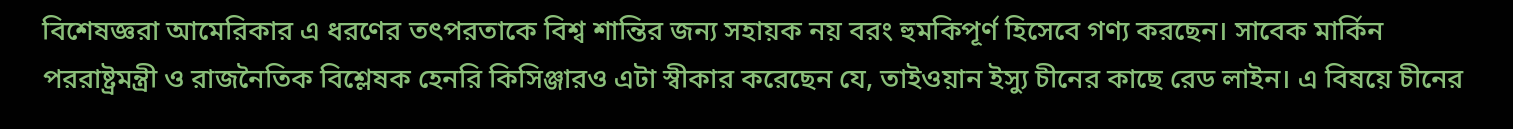বিশেষজ্ঞরা আমেরিকার এ ধরণের তৎপরতাকে বিশ্ব শান্তির জন্য সহায়ক নয় বরং হুমকিপূর্ণ হিসেবে গণ্য করছেন। সাবেক মার্কিন পররাষ্ট্রমন্ত্রী ও রাজনৈতিক বিশ্লেষক হেনরি কিসিঞ্জারও এটা স্বীকার করেছেন যে, তাইওয়ান ইস্যু চীনের কাছে রেড লাইন। এ বিষয়ে চীনের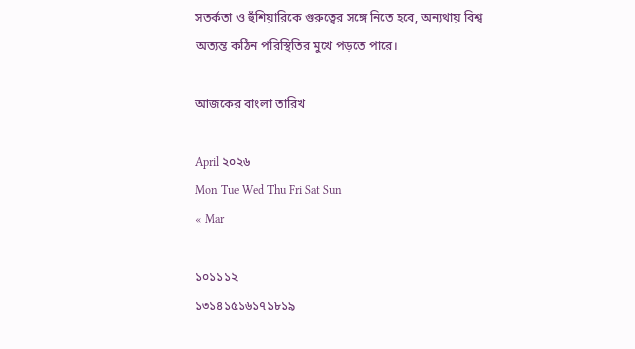সতর্কতা ও হুঁশিয়ারিকে গুরুত্বের সঙ্গে নিতে হবে, অন্যথায় বিশ্ব অত্যন্ত কঠিন পরিস্থিতির মুখে পড়তে পারে।

আজকের বাংলা তারিখ

April ২০২৬
Mon Tue Wed Thu Fri Sat Sun
« Mar

১০১১১২
১৩১৪১৫১৬১৭১৮১৯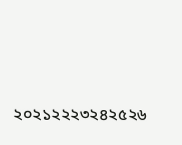২০২১২২২৩২৪২৫২৬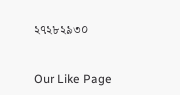২৭২৮২৯৩০


Our Like Page